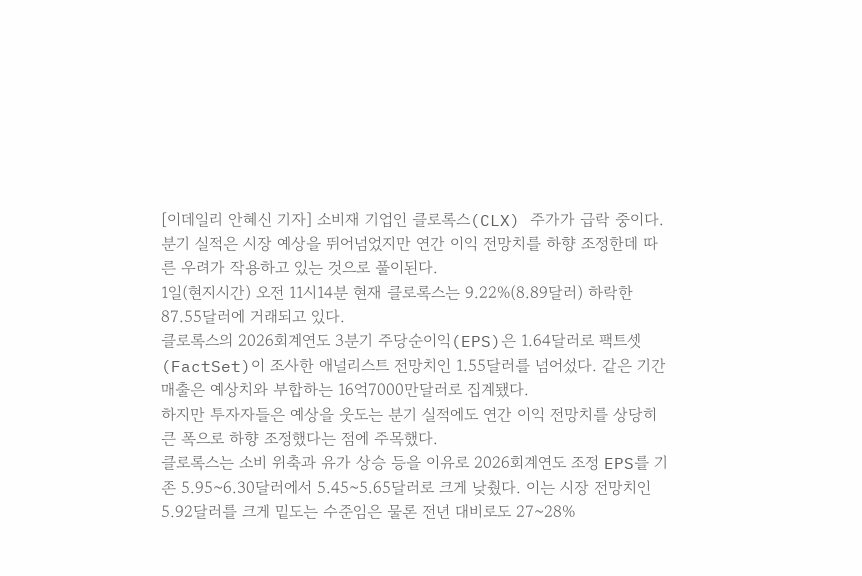[이데일리 안혜신 기자] 소비재 기업인 클로록스(CLX) 주가가 급락 중이다. 분기 실적은 시장 예상을 뛰어넘었지만 연간 이익 전망치를 하향 조정한데 따른 우려가 작용하고 있는 것으로 풀이된다.
1일(현지시간) 오전 11시14분 현재 클로록스는 9.22%(8.89달러) 하락한 87.55달러에 거래되고 있다.
클로록스의 2026회계연도 3분기 주당순이익(EPS)은 1.64달러로 팩트셋(FactSet)이 조사한 애널리스트 전망치인 1.55달러를 넘어섰다. 같은 기간 매출은 예상치와 부합하는 16억7000만달러로 집계됐다.
하지만 투자자들은 예상을 웃도는 분기 실적에도 연간 이익 전망치를 상당히 큰 폭으로 하향 조정했다는 점에 주목했다.
클로록스는 소비 위축과 유가 상승 등을 이유로 2026회계연도 조정 EPS를 기존 5.95~6.30달러에서 5.45~5.65달러로 크게 낮췄다. 이는 시장 전망치인 5.92달러를 크게 밑도는 수준임은 물론 전년 대비로도 27~28%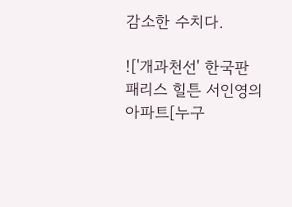감소한 수치다.

!['개과천선' 한국판 패리스 힐튼 서인영의 아파트[누구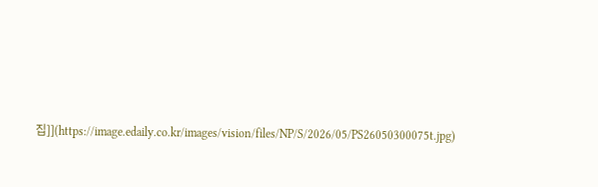집]](https://image.edaily.co.kr/images/vision/files/NP/S/2026/05/PS26050300075t.jpg)